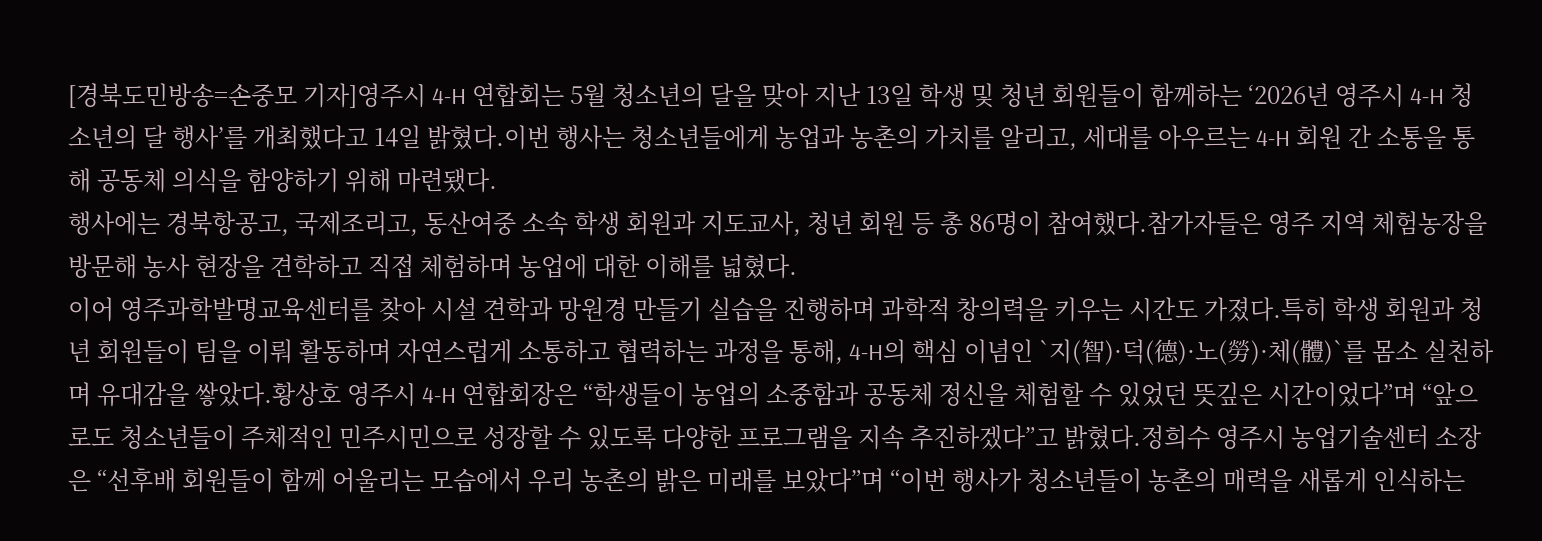[경북도민방송=손중모 기자]영주시 4-H 연합회는 5월 청소년의 달을 맞아 지난 13일 학생 및 청년 회원들이 함께하는 ‘2026년 영주시 4-H 청소년의 달 행사’를 개최했다고 14일 밝혔다.이번 행사는 청소년들에게 농업과 농촌의 가치를 알리고, 세대를 아우르는 4-H 회원 간 소통을 통해 공동체 의식을 함양하기 위해 마련됐다.
행사에는 경북항공고, 국제조리고, 동산여중 소속 학생 회원과 지도교사, 청년 회원 등 총 86명이 참여했다.참가자들은 영주 지역 체험농장을 방문해 농사 현장을 견학하고 직접 체험하며 농업에 대한 이해를 넓혔다.
이어 영주과학발명교육센터를 찾아 시설 견학과 망원경 만들기 실습을 진행하며 과학적 창의력을 키우는 시간도 가졌다.특히 학생 회원과 청년 회원들이 팀을 이뤄 활동하며 자연스럽게 소통하고 협력하는 과정을 통해, 4-H의 핵심 이념인 `지(智)·덕(德)·노(勞)·체(體)`를 몸소 실천하며 유대감을 쌓았다.황상호 영주시 4-H 연합회장은 “학생들이 농업의 소중함과 공동체 정신을 체험할 수 있었던 뜻깊은 시간이었다”며 “앞으로도 청소년들이 주체적인 민주시민으로 성장할 수 있도록 다양한 프로그램을 지속 추진하겠다”고 밝혔다.정희수 영주시 농업기술센터 소장은 “선후배 회원들이 함께 어울리는 모습에서 우리 농촌의 밝은 미래를 보았다”며 “이번 행사가 청소년들이 농촌의 매력을 새롭게 인식하는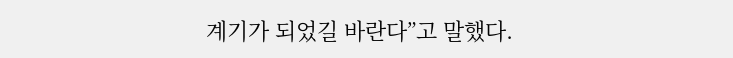계기가 되었길 바란다”고 말했다.